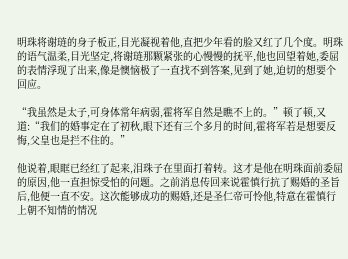明珠将谢琏的身子板正,目光凝视着他,直把少年看的脸又红了几个度。明珠的语气温柔,目光坚定,将谢琏那颗紧张的心慢慢的抚平,他也回望着她,委屈的表情浮现了出来,像是懊恼极了一直找不到答案,见到了她,迫切的想要个回应。

“我虽然是太子,可身体常年病弱,霍将军自然是瞧不上的。”顿了顿,又道:“我们的婚事定在了初秋,眼下还有三个多月的时间,霍将军若是想要反悔,父皇也是拦不住的。”

他说着,眼眶已经红了起来,泪珠子在里面打着转。这才是他在明珠面前委屈的原因,他一直担惊受怕的问题。之前消息传回来说霍慎行抗了赐婚的圣旨后,他便一直不安。这次能够成功的赐婚,还是圣仁帝可怜他,特意在霍慎行上朝不知情的情况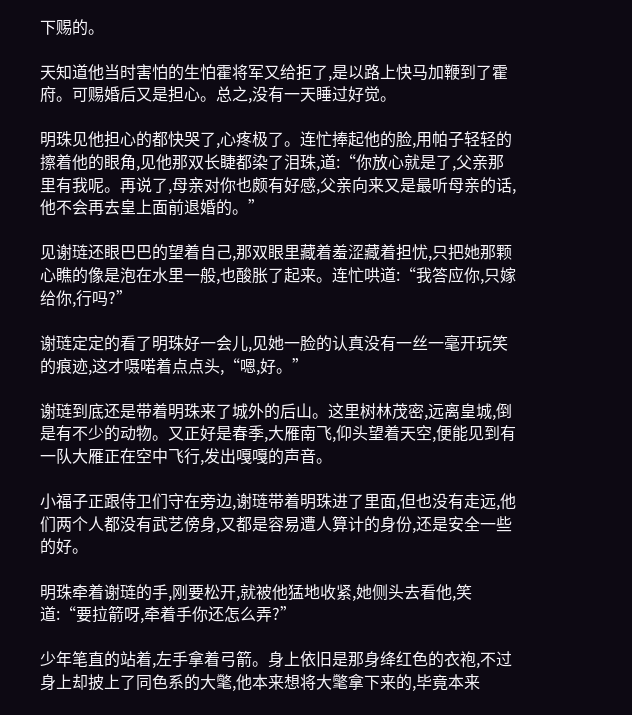下赐的。

天知道他当时害怕的生怕霍将军又给拒了,是以路上快马加鞭到了霍府。可赐婚后又是担心。总之,没有一天睡过好觉。

明珠见他担心的都快哭了,心疼极了。连忙捧起他的脸,用帕子轻轻的擦着他的眼角,见他那双长睫都染了泪珠,道:“你放心就是了,父亲那里有我呢。再说了,母亲对你也颇有好感,父亲向来又是最听母亲的话,他不会再去皇上面前退婚的。”

见谢琏还眼巴巴的望着自己,那双眼里藏着羞涩藏着担忧,只把她那颗心瞧的像是泡在水里一般,也酸胀了起来。连忙哄道:“我答应你,只嫁给你,行吗?”

谢琏定定的看了明珠好一会儿,见她一脸的认真没有一丝一毫开玩笑的痕迹,这才嗫喏着点点头,“嗯,好。”

谢琏到底还是带着明珠来了城外的后山。这里树林茂密,远离皇城,倒是有不少的动物。又正好是春季,大雁南飞,仰头望着天空,便能见到有一队大雁正在空中飞行,发出嘎嘎的声音。

小福子正跟侍卫们守在旁边,谢琏带着明珠进了里面,但也没有走远,他们两个人都没有武艺傍身,又都是容易遭人算计的身份,还是安全一些的好。

明珠牵着谢琏的手,刚要松开,就被他猛地收紧,她侧头去看他,笑道:“要拉箭呀,牵着手你还怎么弄?”

少年笔直的站着,左手拿着弓箭。身上依旧是那身绛红色的衣袍,不过身上却披上了同色系的大氅,他本来想将大氅拿下来的,毕竟本来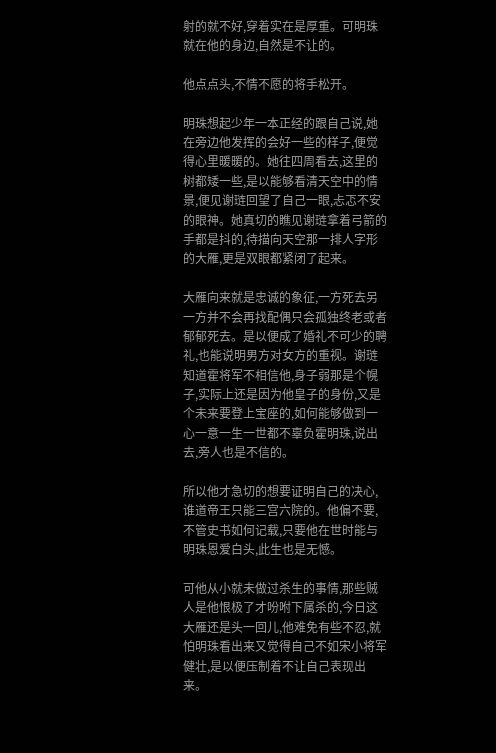射的就不好,穿着实在是厚重。可明珠就在他的身边,自然是不让的。

他点点头,不情不愿的将手松开。

明珠想起少年一本正经的跟自己说,她在旁边他发挥的会好一些的样子,便觉得心里暖暖的。她往四周看去,这里的树都矮一些,是以能够看清天空中的情景,便见谢琏回望了自己一眼,忐忑不安的眼神。她真切的瞧见谢琏拿着弓箭的手都是抖的,待描向天空那一排人字形的大雁,更是双眼都紧闭了起来。

大雁向来就是忠诚的象征,一方死去另一方并不会再找配偶只会孤独终老或者郁郁死去。是以便成了婚礼不可少的聘礼,也能说明男方对女方的重视。谢琏知道霍将军不相信他,身子弱那是个幌子,实际上还是因为他皇子的身份,又是个未来要登上宝座的,如何能够做到一心一意一生一世都不辜负霍明珠,说出去,旁人也是不信的。

所以他才急切的想要证明自己的决心,谁道帝王只能三宫六院的。他偏不要,不管史书如何记载,只要他在世时能与明珠恩爱白头,此生也是无憾。

可他从小就未做过杀生的事情,那些贼人是他恨极了才吩咐下属杀的,今日这大雁还是头一回儿,他难免有些不忍,就怕明珠看出来又觉得自己不如宋小将军健壮,是以便压制着不让自己表现出来。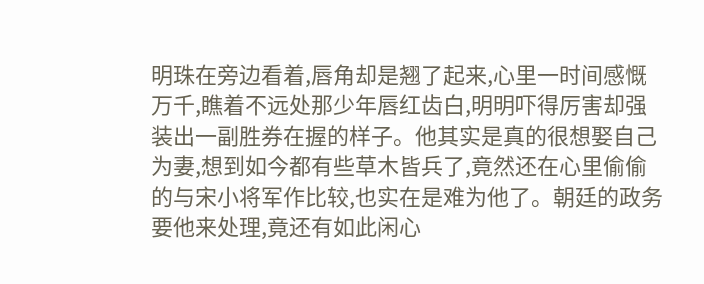明珠在旁边看着,唇角却是翘了起来,心里一时间感慨万千,瞧着不远处那少年唇红齿白,明明吓得厉害却强装出一副胜券在握的样子。他其实是真的很想娶自己为妻,想到如今都有些草木皆兵了,竟然还在心里偷偷的与宋小将军作比较,也实在是难为他了。朝廷的政务要他来处理,竟还有如此闲心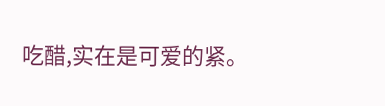吃醋,实在是可爱的紧。